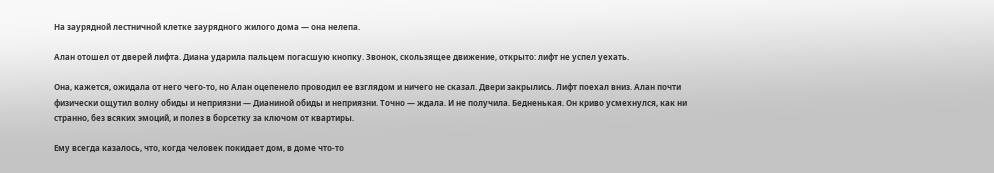На заурядной лестничной клетке заурядного жилого дома — она нелепа.

Алан отошел от дверей лифта. Диана ударила пальцем погасшую кнопку. Звонок, скользящее движение, открыто: лифт не успел уехать.

Она, кажется, ожидала от него чего-то, но Алан оцепенело проводил ее взглядом и ничего не сказал. Двери закрылись. Лифт поехал вниз. Алан почти физически ощутил волну обиды и неприязни — Дианиной обиды и неприязни. Точно — ждала. И не получила. Бедненькая. Он криво усмехнулся, как ни странно, без всяких эмоций, и полез в борсетку за ключом от квартиры.

Ему всегда казалось, что, когда человек покидает дом, в доме что-то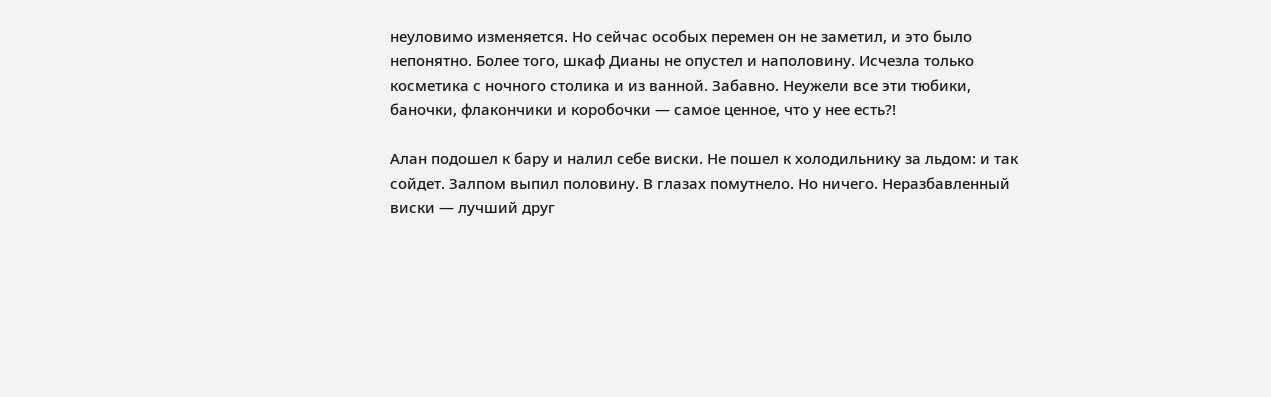неуловимо изменяется. Но сейчас особых перемен он не заметил, и это было непонятно. Более того, шкаф Дианы не опустел и наполовину. Исчезла только косметика с ночного столика и из ванной. Забавно. Неужели все эти тюбики, баночки, флакончики и коробочки — самое ценное, что у нее есть?!

Алан подошел к бару и налил себе виски. Не пошел к холодильнику за льдом: и так сойдет. Залпом выпил половину. В глазах помутнело. Но ничего. Неразбавленный виски — лучший друг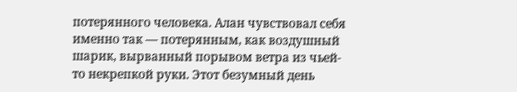потерянного человека. Алан чувствовал себя именно так — потерянным, как воздушный шарик, вырванный порывом ветра из чьей-то некрепкой руки. Этот безумный день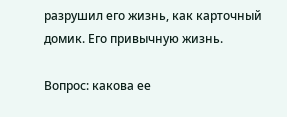разрушил его жизнь, как карточный домик. Его привычную жизнь.

Вопрос: какова ее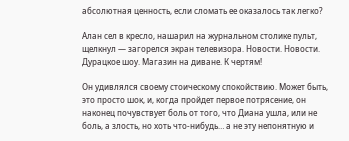абсолютная ценность, если сломать ее оказалось так легко?

Алан сел в кресло, нашарил на журнальном столике пульт, щелкнул — загорелся экран телевизора. Новости. Новости. Дурацкое шоу. Магазин на диване. К чертям!

Он удивлялся своему стоическому спокойствию. Может быть, это просто шок, и, когда пройдет первое потрясение, он наконец почувствует боль от того, что Диана ушла, или не боль, а злость, но хоть что-нибудь… а не эту непонятную и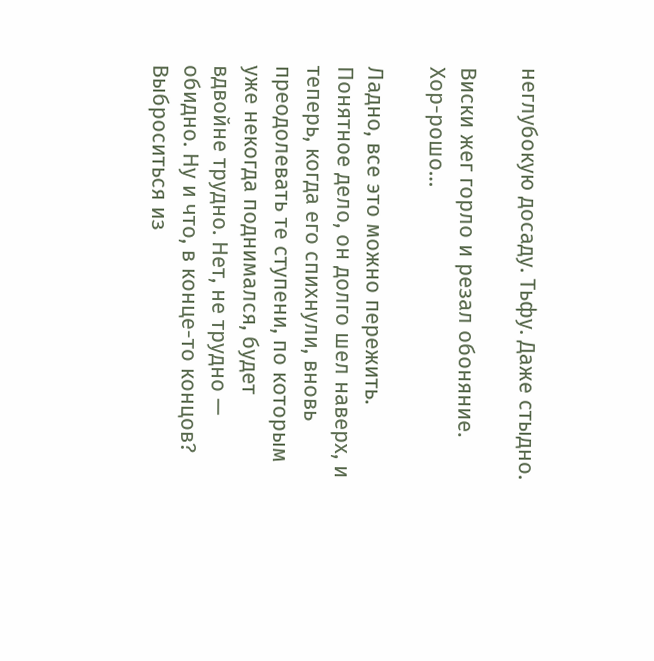неглубокую досаду. Тьфу. Даже стыдно.

Виски жег горло и резал обоняние. Хор-рошо…

Ладно, все это можно пережить. Понятное дело, он долго шел наверх, и теперь, когда его спихнули, вновь преодолевать те ступени, по которым уже некогда поднимался, будет вдвойне трудно. Нет, не трудно — обидно. Ну и что, в конце-то концов? Выброситься из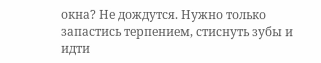окна? Не дождутся. Нужно только запастись терпением, стиснуть зубы и идти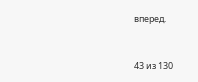вперед.



43 из 130